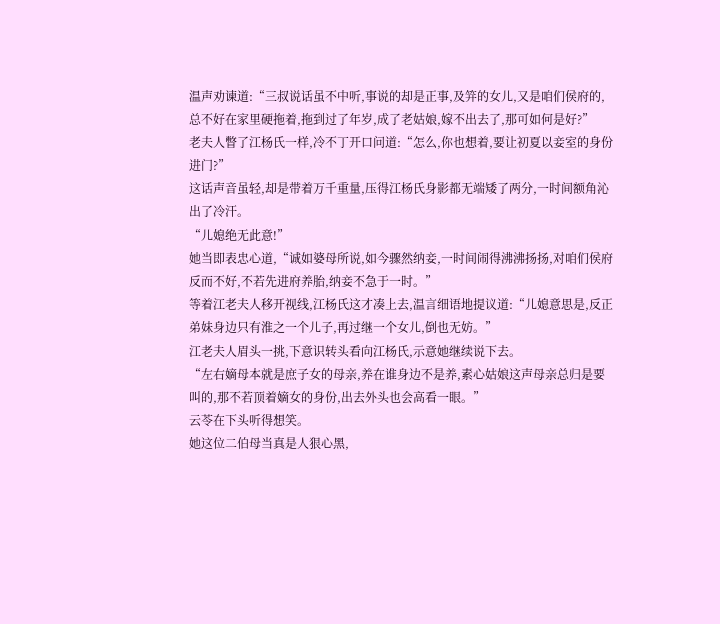温声劝谏道:“三叔说话虽不中听,事说的却是正事,及笄的女儿,又是咱们侯府的,总不好在家里硬拖着,拖到过了年岁,成了老姑娘,嫁不出去了,那可如何是好?”
老夫人瞥了江杨氏一样,冷不丁开口问道:“怎么,你也想着,要让初夏以妾室的身份进门?”
这话声音虽轻,却是带着万千重量,压得江杨氏身影都无端矮了两分,一时间额角沁出了冷汗。
“儿媳绝无此意!”
她当即表忠心道,“诚如婆母所说,如今骤然纳妾,一时间闹得沸沸扬扬,对咱们侯府反而不好,不若先进府养胎,纳妾不急于一时。”
等着江老夫人移开视线,江杨氏这才凑上去,温言细语地提议道:“儿媳意思是,反正弟妹身边只有淮之一个儿子,再过继一个女儿,倒也无妨。”
江老夫人眉头一挑,下意识转头看向江杨氏,示意她继续说下去。
“左右嫡母本就是庶子女的母亲,养在谁身边不是养,素心姑娘这声母亲总归是要叫的,那不若顶着嫡女的身份,出去外头也会高看一眼。”
云苓在下头听得想笑。
她这位二伯母当真是人狠心黑,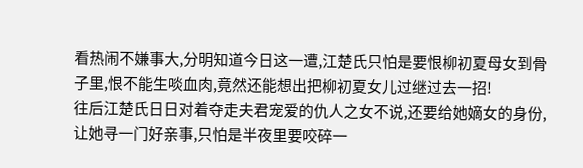看热闹不嫌事大,分明知道今日这一遭,江楚氏只怕是要恨柳初夏母女到骨子里,恨不能生啖血肉,竟然还能想出把柳初夏女儿过继过去一招!
往后江楚氏日日对着夺走夫君宠爱的仇人之女不说,还要给她嫡女的身份,让她寻一门好亲事,只怕是半夜里要咬碎一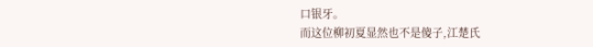口银牙。
而这位柳初夏显然也不是傻子,江楚氏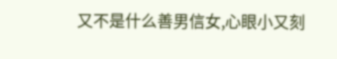又不是什么善男信女,心眼小又刻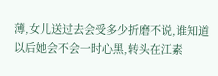薄,女儿送过去会受多少折磨不说,谁知道以后她会不会一时心黑,转头在江素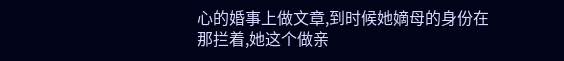心的婚事上做文章,到时候她嫡母的身份在那拦着,她这个做亲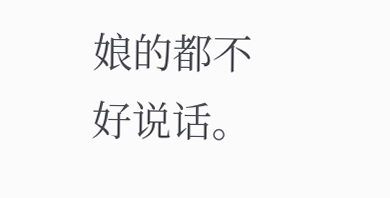娘的都不好说话。